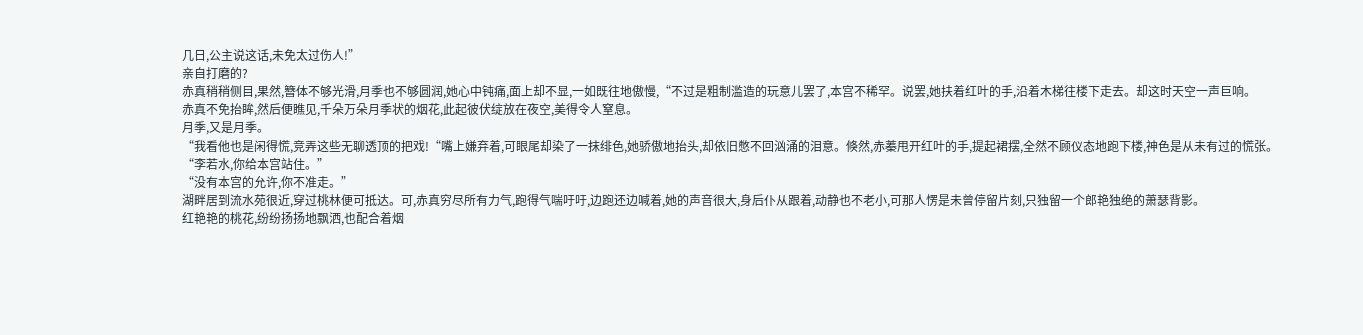几日,公主说这话,未免太过伤人!”
亲自打磨的?
赤真稍稍侧目,果然,簪体不够光滑,月季也不够圆润,她心中钝痛,面上却不显,一如既往地傲慢,“不过是粗制滥造的玩意儿罢了,本宫不稀罕。说罢,她扶着红叶的手,沿着木梯往楼下走去。却这时天空一声巨响。
赤真不免抬眸,然后便瞧见,千朵万朵月季状的烟花,此起彼伏绽放在夜空,美得令人窒息。
月季,又是月季。
“我看他也是闲得慌,竞弄这些无聊透顶的把戏!“嘴上嫌弃着,可眼尾却染了一抹绯色,她骄傲地抬头,却依旧憋不回汹涌的泪意。倏然,赤蓁甩开红叶的手,提起裙摆,全然不顾仪态地跑下楼,神色是从未有过的慌张。
“李若水,你给本宫站住。”
“没有本宫的允许,你不准走。”
湖畔居到流水苑很近,穿过桃林便可抵达。可,赤真穷尽所有力气,跑得气喘吁吁,边跑还边喊着,她的声音很大,身后仆从跟着,动静也不老小,可那人愣是未曾停留片刻,只独留一个郎艳独绝的萧瑟背影。
红艳艳的桃花,纷纷扬扬地飘洒,也配合着烟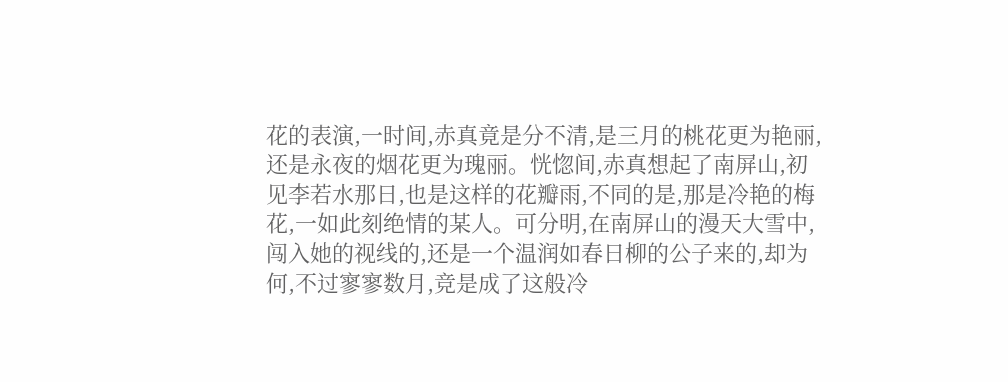花的表演,一时间,赤真竟是分不清,是三月的桃花更为艳丽,还是永夜的烟花更为瑰丽。恍惚间,赤真想起了南屏山,初见李若水那日,也是这样的花瓣雨,不同的是,那是冷艳的梅花,一如此刻绝情的某人。可分明,在南屏山的漫天大雪中,闯入她的视线的,还是一个温润如春日柳的公子来的,却为何,不过寥寥数月,竞是成了这般冷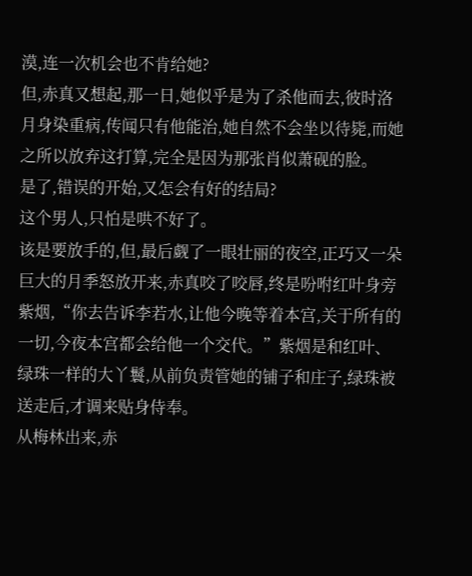漠,连一次机会也不肯给她?
但,赤真又想起,那一日,她似乎是为了杀他而去,彼时洛月身染重病,传闻只有他能治,她自然不会坐以待毙,而她之所以放弃这打算,完全是因为那张肖似萧砚的脸。
是了,错误的开始,又怎会有好的结局?
这个男人,只怕是哄不好了。
该是要放手的,但,最后觑了一眼壮丽的夜空,正巧又一朵巨大的月季怒放开来,赤真咬了咬唇,终是吩咐红叶身旁紫烟,“你去告诉李若水,让他今晚等着本宫,关于所有的一切,今夜本宫都会给他一个交代。”紫烟是和红叶、绿珠一样的大丫鬟,从前负责管她的铺子和庄子,绿珠被送走后,才调来贴身侍奉。
从梅林出来,赤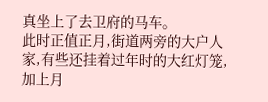真坐上了去卫府的马车。
此时正值正月,街道两旁的大户人家,有些还挂着过年时的大红灯笼,加上月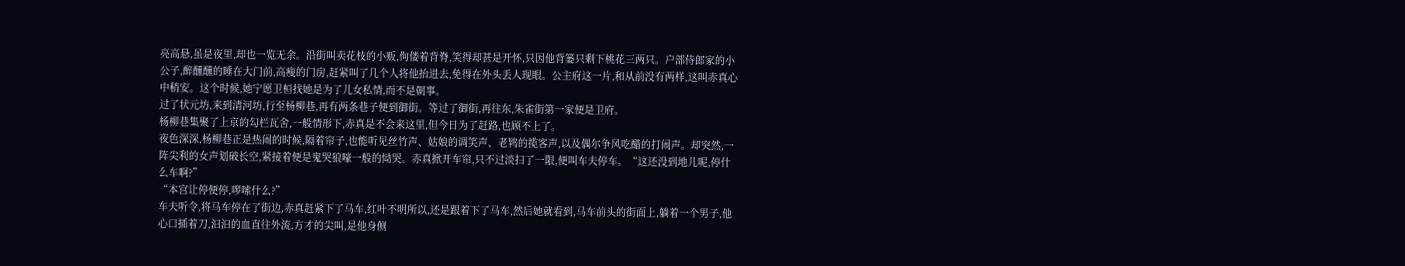亮高悬,虽是夜里,却也一览无余。沿街叫卖花枝的小贩,佝偻着背脊,笑得却甚是开怀,只因他背篓只剩下桃花三两只。户部侍郎家的小公子,醉醺醺的睡在大门前,高瘦的门房,赶紧叫了几个人将他抬进去,免得在外头丢人现眼。公主府这一片,和从前没有两样,这叫赤真心中稍安。这个时候,她宁愿卫桓找她是为了儿女私情,而不是朝事。
过了状元坊,来到清河坊,行至杨柳巷,再有两条巷子便到御街。等过了御街,再往东,朱雀街第一家便是卫府。
杨柳巷集聚了上京的勾栏瓦舍,一般情形下,赤真是不会来这里,但今日为了赶路,也顾不上了。
夜色深深,杨柳巷正是热闹的时候,隔着帘子,也能听见丝竹声、姑娘的调笑声、老鸨的揽客声,以及偶尔争风吃醋的打闹声。却突然,一阵尖利的女声划破长空,紧接着便是鬼哭狼嚎一般的恸哭。赤真掀开车帘,只不过淡扫了一限,便叫车夫停车。“这还没到地儿呢,停什么车啊?”
“本宫让停便停,啰嗦什么?”
车夫听令,将马车停在了街边,赤真赶紧下了马车,红叶不明所以,还是跟着下了马车,然后她就看到,马车前头的街面上,躺着一个男子,他心口插着刀,汩汩的血直往外流,方才的尖叫,是他身侧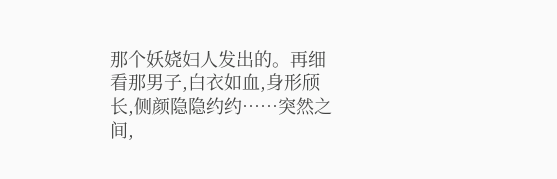那个妖娆妇人发出的。再细看那男子,白衣如血,身形颀长,侧颜隐隐约约……突然之间,